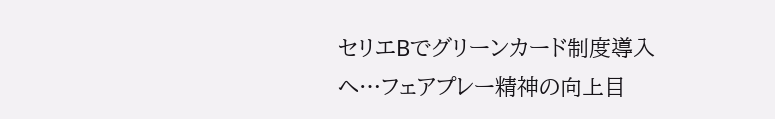セリエBでグリーンカード制度導入へ…フェアプレー精神の向上目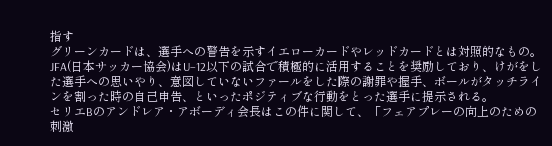指す
グリーンカードは、選手への警告を示すイエローカードやレッドカードとは対照的なもの。JFA(日本サッカー協会)はU−12以下の試合で積極的に活用することを奨励しており、けがをした選手への思いやり、意図していないファールをした際の謝罪や握手、ボールがタッチラインを割った時の自己申告、といったポジティブな行動をとった選手に提示される。
セリエBのアンドレア・アボーディ会長はこの件に関して、「フェアプレーの向上のための刺激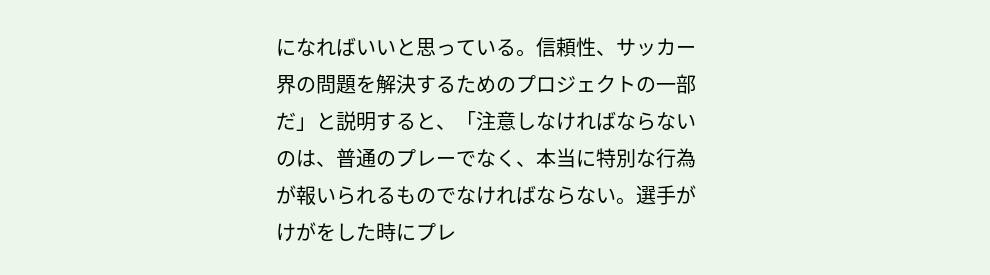になればいいと思っている。信頼性、サッカー界の問題を解決するためのプロジェクトの一部だ」と説明すると、「注意しなければならないのは、普通のプレーでなく、本当に特別な行為が報いられるものでなければならない。選手がけがをした時にプレ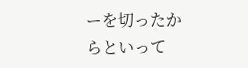ーを切ったからといって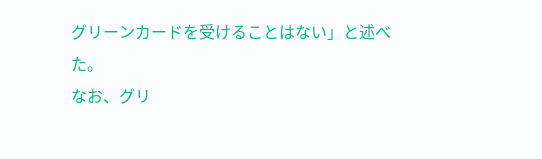グリーンカードを受けることはない」と述べた。
なお、グリ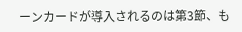ーンカードが導入されるのは第3節、も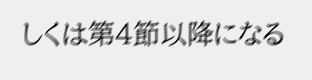しくは第4節以降になる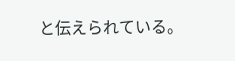と伝えられている。